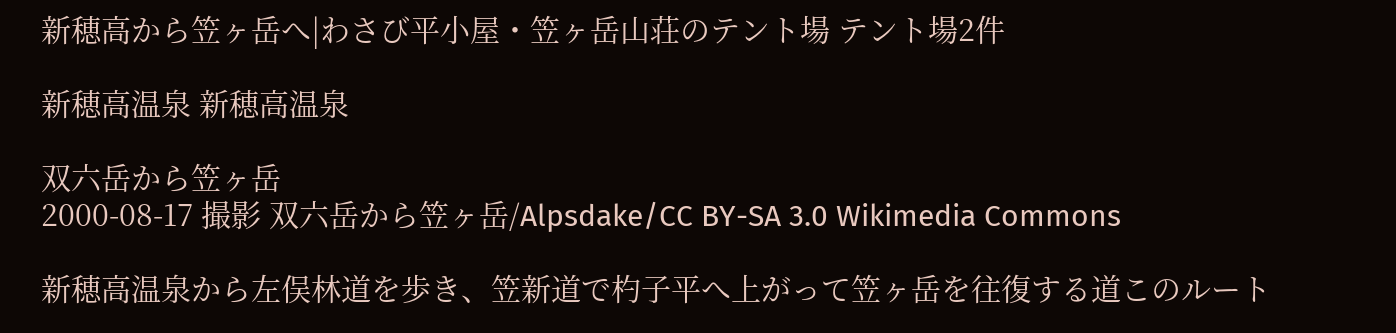新穂高から笠ヶ岳へ|わさび平小屋・笠ヶ岳山荘のテント場 テント場2件

新穂高温泉 新穂高温泉

双六岳から笠ヶ岳
2000-08-17 撮影 双六岳から笠ヶ岳/Alpsdake/CC BY-SA 3.0 Wikimedia Commons

新穂高温泉から左俣林道を歩き、笠新道で杓子平へ上がって笠ヶ岳を往復する道このルート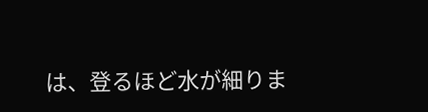は、登るほど水が細りま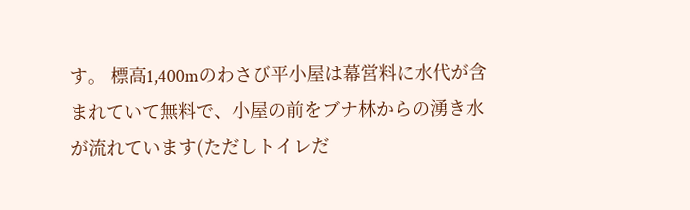す。 標高1,400mのわさび平小屋は幕営料に水代が含まれていて無料で、小屋の前をブナ林からの湧き水が流れています(ただしトイレだ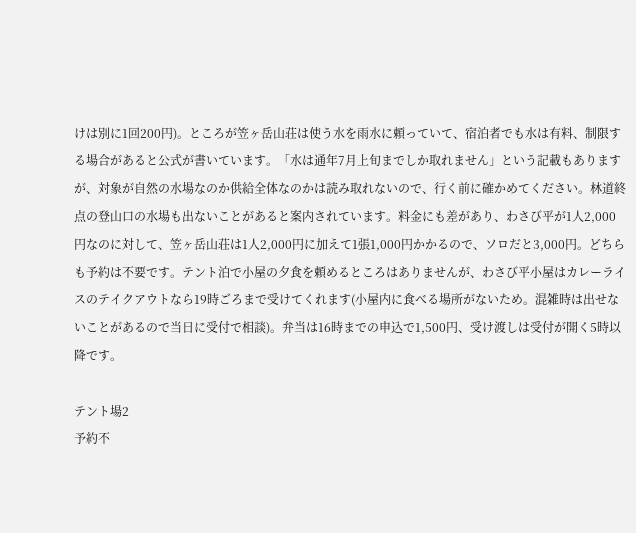けは別に1回200円)。ところが笠ヶ岳山荘は使う水を雨水に頼っていて、宿泊者でも水は有料、制限する場合があると公式が書いています。「水は通年7月上旬までしか取れません」という記載もありますが、対象が自然の水場なのか供給全体なのかは読み取れないので、行く前に確かめてください。林道終点の登山口の水場も出ないことがあると案内されています。料金にも差があり、わさび平が1人2,000円なのに対して、笠ヶ岳山荘は1人2,000円に加えて1張1,000円かかるので、ソロだと3,000円。どちらも予約は不要です。テント泊で小屋の夕食を頼めるところはありませんが、わさび平小屋はカレーライスのテイクアウトなら19時ごろまで受けてくれます(小屋内に食べる場所がないため。混雑時は出せないことがあるので当日に受付で相談)。弁当は16時までの申込で1,500円、受け渡しは受付が開く5時以降です。

テント場2
予約不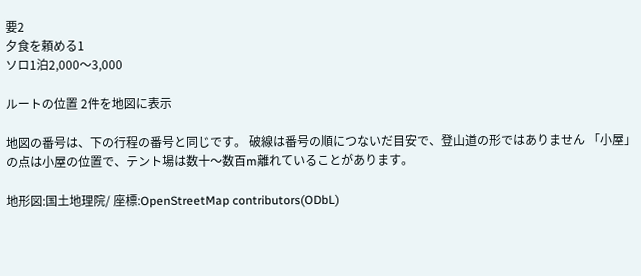要2
夕食を頼める1
ソロ1泊2,000〜3,000

ルートの位置 2件を地図に表示

地図の番号は、下の行程の番号と同じです。 破線は番号の順につないだ目安で、登山道の形ではありません 「小屋」の点は小屋の位置で、テント場は数十〜数百m離れていることがあります。

地形図:国土地理院/ 座標:OpenStreetMap contributors(ODbL)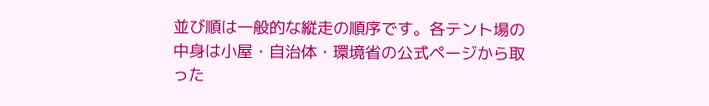並び順は一般的な縦走の順序です。各テント場の中身は小屋・自治体・環境省の公式ページから取った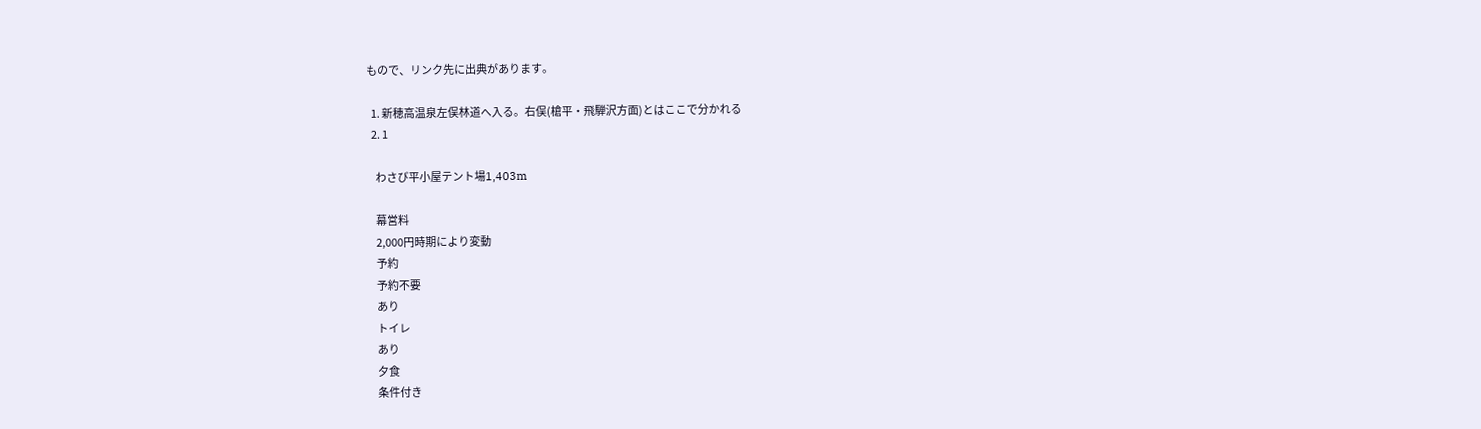もので、リンク先に出典があります。

  1. 新穂高温泉左俣林道へ入る。右俣(槍平・飛騨沢方面)とはここで分かれる
  2. 1

    わさび平小屋テント場1,403m

    幕営料
    2,000円時期により変動
    予約
    予約不要
    あり
    トイレ
    あり
    夕食
    条件付き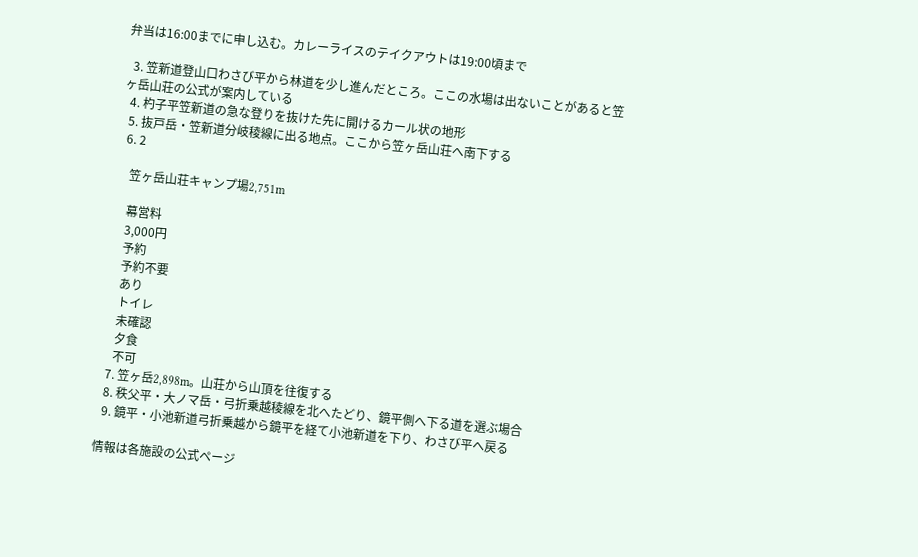弁当は16:00までに申し込む。カレーライスのテイクアウトは19:00頃まで

  3. 笠新道登山口わさび平から林道を少し進んだところ。ここの水場は出ないことがあると笠ヶ岳山荘の公式が案内している
  4. 杓子平笠新道の急な登りを抜けた先に開けるカール状の地形
  5. 抜戸岳・笠新道分岐稜線に出る地点。ここから笠ヶ岳山荘へ南下する
  6. 2

    笠ヶ岳山荘キャンプ場2,751m

    幕営料
    3,000円
    予約
    予約不要
    あり
    トイレ
    未確認
    夕食
    不可
  7. 笠ヶ岳2,898m。山荘から山頂を往復する
  8. 秩父平・大ノマ岳・弓折乗越稜線を北へたどり、鏡平側へ下る道を選ぶ場合
  9. 鏡平・小池新道弓折乗越から鏡平を経て小池新道を下り、わさび平へ戻る

情報は各施設の公式ページ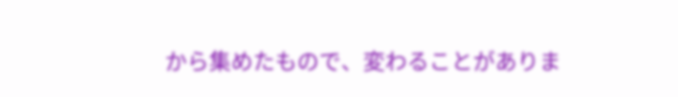から集めたもので、変わることがありま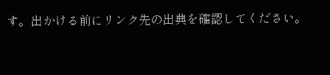す。出かける前にリンク先の出典を確認してください。